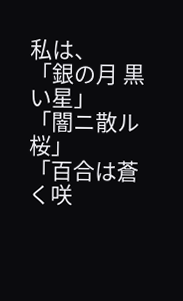私は、
「銀の月 黒い星」
「闇ニ散ル桜」
「百合は蒼く咲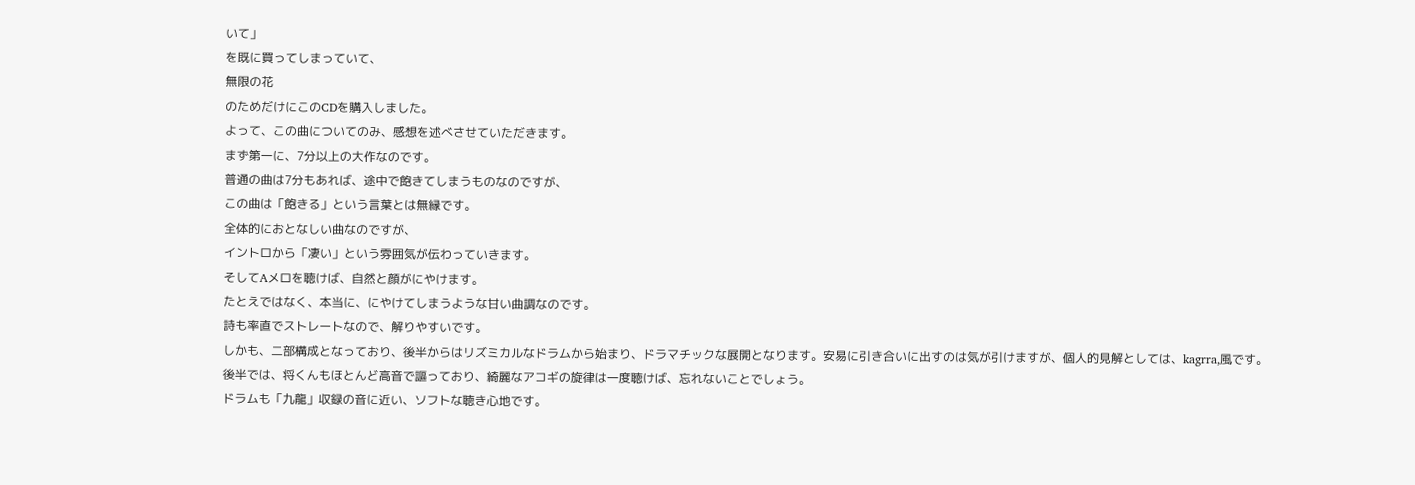いて」
を既に買ってしまっていて、
無限の花
のためだけにこのCDを購入しました。
よって、この曲についてのみ、感想を述べさせていただきます。
まず第一に、7分以上の大作なのです。
普通の曲は7分もあれば、途中で飽きてしまうものなのですが、
この曲は「飽きる」という言葉とは無縁です。
全体的におとなしい曲なのですが、
イントロから「凄い」という雰囲気が伝わっていきます。
そしてAメロを聴けば、自然と顔がにやけます。
たとえではなく、本当に、にやけてしまうような甘い曲調なのです。
詩も率直でストレートなので、解りやすいです。
しかも、二部構成となっており、後半からはリズミカルなドラムから始まり、ドラマチックな展開となります。安易に引き合いに出すのは気が引けますが、個人的見解としては、kagrra,風です。
後半では、将くんもほとんど高音で謳っており、綺麗なアコギの旋律は一度聴けば、忘れないことでしょう。
ドラムも「九龍」収録の音に近い、ソフトな聴き心地です。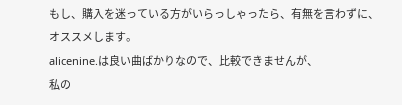もし、購入を迷っている方がいらっしゃったら、有無を言わずに、
オススメします。
alicenine.は良い曲ばかりなので、比較できませんが、
私の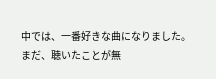中では、一番好きな曲になりました。
まだ、聴いたことが無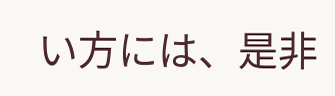い方には、是非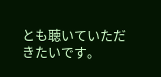とも聴いていただきたいです。